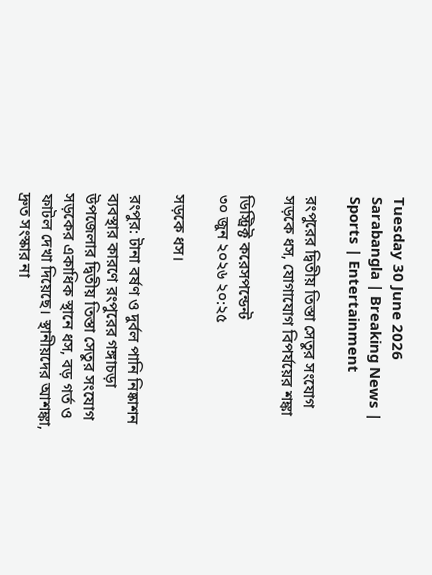Tuesday 30 June 2026
Sarabangla | Breaking News | Sports | Entertainment

রংপুরের দ্বিতীয় তিস্তা সেতুর সংযোগ সড়কে ধস, যোগাযোগ বিপর্যয়ের শঙ্কা

ডিস্ট্রিক্ট করেসপন্ডেন্ট
৩০ জুন ২০২৬ ২০:২৫

সড়কে ধস।

রংপুর: টানা বর্ষণ ও দুর্বল পানি নিষ্কাশন ব্যবস্থার কারণে রংপুরের গঙ্গাচড়া উপজেলার দ্বিতীয় তিস্তা সেতুর সংযোগ সড়কের একাধিক স্থানে ধস, বড় গর্ত ও ফাটল দেখা দিয়েছে। স্থানীয়দের আশঙ্কা, দ্রুত সংস্কার না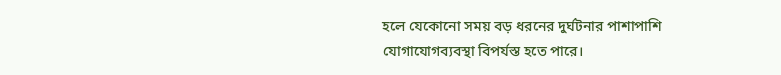হলে যেকোনো সময় বড় ধরনের দুর্ঘটনার পাশাপাশি যোগাযোগব্যবস্থা বিপর্যস্ত হতে পারে।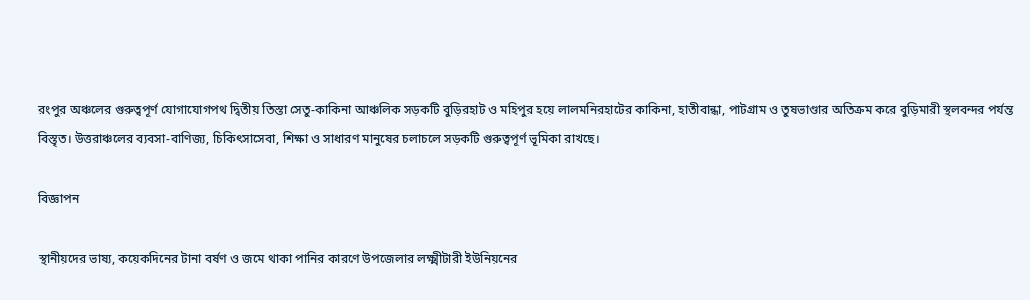রংপুর অঞ্চলের গুরুত্বপূর্ণ যোগাযোগপথ দ্বিতীয় তিস্তা সেতু-কাকিনা আঞ্চলিক সড়কটি বুড়িরহাট ও মহিপুর হয়ে লালমনিরহাটের কাকিনা, হাতীবান্ধা, পাটগ্রাম ও তুষভাণ্ডার অতিক্রম করে বুড়িমারী স্থলবন্দর পর্যন্ত বিস্তৃত। উত্তরাঞ্চলের ব্যবসা-বাণিজ্য, চিকিৎসাসেবা, শিক্ষা ও সাধারণ মানুষের চলাচলে সড়কটি গুরুত্বপূর্ণ ভূমিকা রাখছে।

বিজ্ঞাপন

স্থানীয়দের ভাষ্য, কয়েকদিনের টানা বর্ষণ ও জমে থাকা পানির কারণে উপজেলার লক্ষ্মীটারী ইউনিয়নের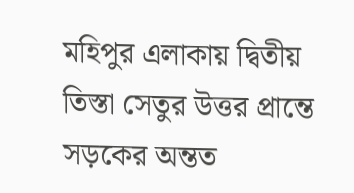মহিপুর এলাকায় দ্বিতীয় তিস্তা সেতুর উত্তর প্রান্তে সড়কের অন্তত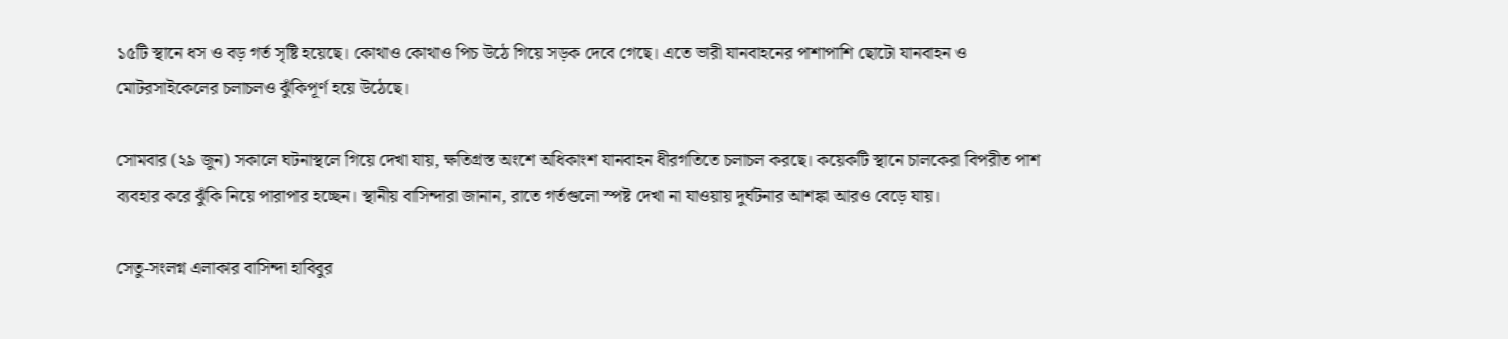১৫টি স্থানে ধস ও বড় গর্ত সৃষ্টি হয়েছে। কোথাও কোথাও পিচ উঠে গিয়ে সড়ক দেবে গেছে। এতে ভারী যানবাহনের পাশাপাশি ছোটো যানবাহন ও মোটরসাইকেলের চলাচলও ঝুঁকিপূর্ণ হয়ে উঠেছে।

সোমবার (২৯ জুন) সকালে ঘটনাস্থলে গিয়ে দেখা যায়, ক্ষতিগ্রস্ত অংশে অধিকাংশ যানবাহন ধীরগতিতে চলাচল করছে। কয়েকটি স্থানে চালকেরা বিপরীত পাশ ব্যবহার করে ঝুঁকি নিয়ে পারাপার হচ্ছেন। স্থানীয় বাসিন্দারা জানান, রাতে গর্তগুলো স্পষ্ট দেখা না যাওয়ায় দুর্ঘটনার আশঙ্কা আরও বেড়ে যায়।

সেতু-সংলগ্ন এলাকার বাসিন্দা হাবিবুর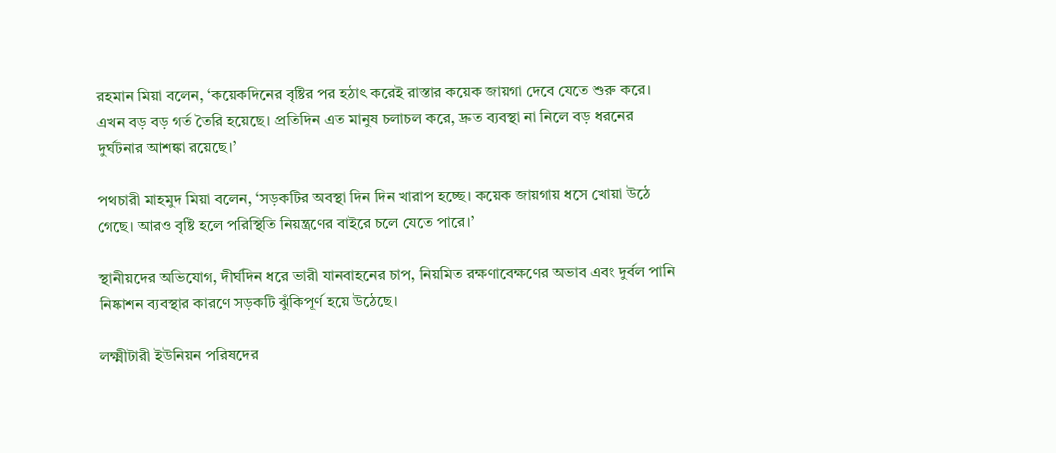রহমান মিয়া বলেন, ‘কয়েকদিনের বৃষ্টির পর হঠাৎ করেই রাস্তার কয়েক জায়গা দেবে যেতে শুরু করে। এখন বড় বড় গর্ত তৈরি হয়েছে। প্রতিদিন এত মানুষ চলাচল করে, দ্রুত ব্যবস্থা না নিলে বড় ধরনের দুর্ঘটনার আশঙ্কা রয়েছে।’

পথচারী মাহমুদ মিয়া বলেন, ‘সড়কটির অবস্থা দিন দিন খারাপ হচ্ছে। কয়েক জায়গায় ধসে খোয়া উঠে গেছে। আরও বৃষ্টি হলে পরিস্থিতি নিয়ন্ত্রণের বাইরে চলে যেতে পারে।’

স্থানীয়দের অভিযোগ, দীর্ঘদিন ধরে ভারী যানবাহনের চাপ, নিয়মিত রক্ষণাবেক্ষণের অভাব এবং দুর্বল পানি নিষ্কাশন ব্যবস্থার কারণে সড়কটি ঝুঁকিপূর্ণ হয়ে উঠেছে।

লক্ষ্মীটারী ইউনিয়ন পরিষদের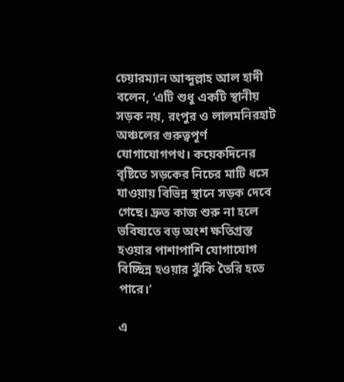চেয়ারম্যান আব্দুল্লাহ আল হাদী বলেন, ‘এটি শুধু একটি স্থানীয় সড়ক নয়, রংপুর ও লালমনিরহাট অঞ্চলের গুরুত্বপূর্ণ যোগাযোগপথ। কয়েকদিনের বৃষ্টিতে সড়কের নিচের মাটি ধসে যাওয়ায় বিভিন্ন স্থানে সড়ক দেবে গেছে। দ্রুত কাজ শুরু না হলে ভবিষ্যতে বড় অংশ ক্ষতিগ্রস্ত হওয়ার পাশাপাশি যোগাযোগ বিচ্ছিন্ন হওয়ার ঝুঁকি তৈরি হতে পারে।’

এ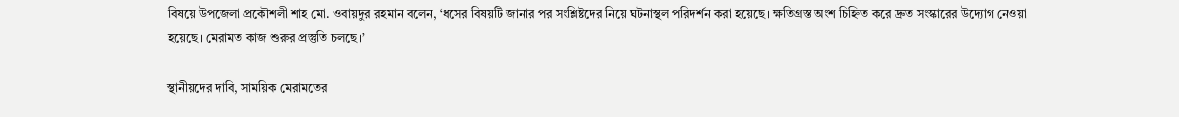বিষয়ে উপজেলা প্রকৌশলী শাহ মো. ওবায়দুর রহমান বলেন, ‘ধসের বিষয়টি জানার পর সংশ্লিষ্টদের নিয়ে ঘটনাস্থল পরিদর্শন করা হয়েছে। ক্ষতিগ্রস্ত অংশ চিহ্নিত করে দ্রুত সংস্কারের উদ্যোগ নেওয়া হয়েছে। মেরামত কাজ শুরুর প্রস্তুতি চলছে।’

স্থানীয়দের দাবি, সাময়িক মেরামতের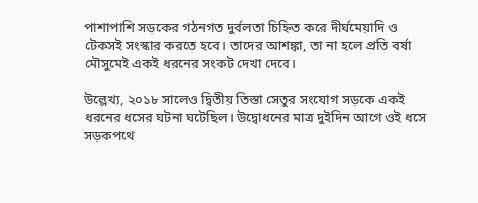পাশাপাশি সড়কের গঠনগত দুর্বলতা চিহ্নিত করে দীর্ঘমেয়াদি ও টেকসই সংস্কার করতে হবে। তাদের আশঙ্কা, তা না হলে প্রতি বর্ষা মৌসুমেই একই ধরনের সংকট দেখা দেবে।

উল্লেখ্য, ২০১৮ সালেও দ্বিতীয় তিস্তা সেতুর সংযোগ সড়কে একই ধরনের ধসের ঘটনা ঘটেছিল। উদ্বোধনের মাত্র দুইদিন আগে ওই ধসে সড়কপথে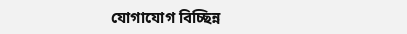যোগাযোগ বিচ্ছিন্ন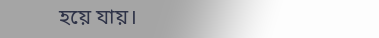হয়ে যায়।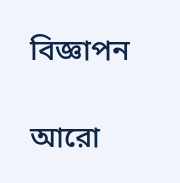বিজ্ঞাপন

আরো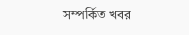সম্পর্কিত খবর